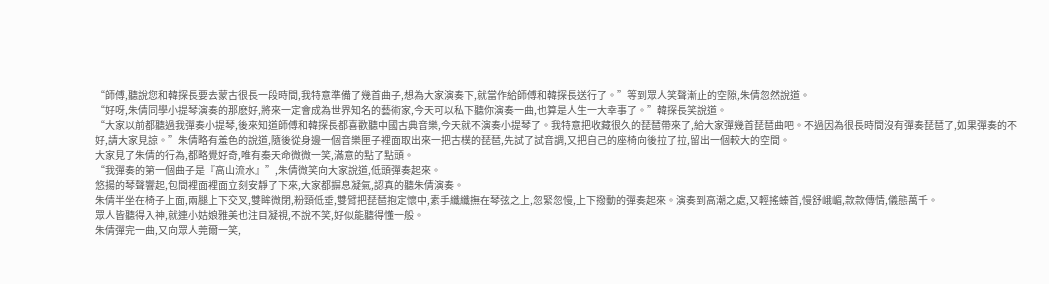“師傅,聽說您和韓探長要去蒙古很長一段時間,我特意準備了幾首曲子,想為大家演奏下,就當作給師傅和韓探長送行了。”等到眾人笑聲漸止的空隙,朱倩忽然說道。
“好呀,朱倩同學小提琴演奏的那麽好,將來一定會成為世界知名的藝術家,今天可以私下聽你演奏一曲,也算是人生一大幸事了。”韓探長笑說道。
“大家以前都聽過我彈奏小提琴,後來知道師傅和韓探長都喜歡聽中國古典音樂,今天就不演奏小提琴了。我特意把收藏很久的琵琶帶來了,給大家彈幾首琵琶曲吧。不過因為很長時間沒有彈奏琵琶了,如果彈奏的不好,請大家見諒。”朱倩略有羞色的說道,隨後從身邊一個音樂匣子裡面取出來一把古樸的琵琶,先試了試音調,又把自己的座椅向後拉了拉,留出一個較大的空間。
大家見了朱倩的行為,都略覺好奇,唯有秦天命微微一笑,滿意的點了點頭。
“我彈奏的第一個曲子是『高山流水』”,朱倩微笑向大家說道,低頭彈奏起來。
悠揚的琴聲響起,包間裡面裡面立刻安靜了下來,大家都摒息凝氣,認真的聽朱倩演奏。
朱倩半坐在椅子上面,兩腿上下交叉,雙眸微閉,粉頸低垂,雙臂把琵琶抱定懷中,素手纖纖撫在琴弦之上,忽緊忽慢,上下撥動的彈奏起來。演奏到高潮之處,又輕搖螓首,慢舒峨嵋,款款傳情,儀態萬千。
眾人皆聽得入神,就連小姑娘雅美也注目凝視,不說不笑,好似能聽得懂一般。
朱倩彈完一曲,又向眾人莞爾一笑,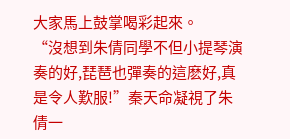大家馬上鼓掌喝彩起來。
“沒想到朱倩同學不但小提琴演奏的好,琵琶也彈奏的這麽好,真是令人歎服!”秦天命凝視了朱倩一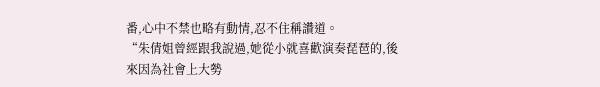番,心中不禁也略有動情,忍不住稱讚道。
“朱倩姐曾經跟我說過,她從小就喜歡演奏琵琶的,後來因為社會上大勢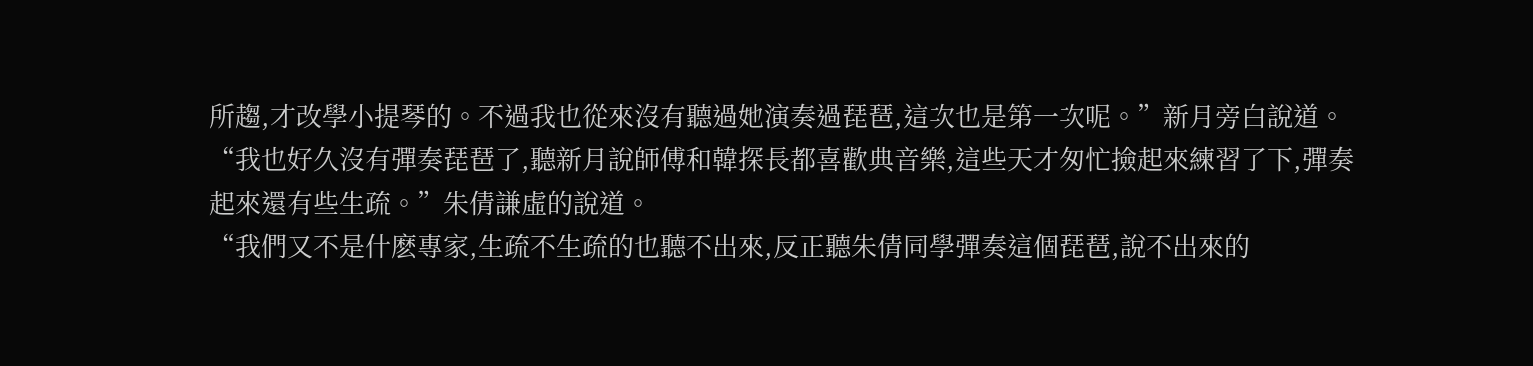所趨,才改學小提琴的。不過我也從來沒有聽過她演奏過琵琶,這次也是第一次呢。”新月旁白說道。
“我也好久沒有彈奏琵琶了,聽新月說師傅和韓探長都喜歡典音樂,這些天才匆忙撿起來練習了下,彈奏起來還有些生疏。”朱倩謙虛的說道。
“我們又不是什麽專家,生疏不生疏的也聽不出來,反正聽朱倩同學彈奏這個琵琶,說不出來的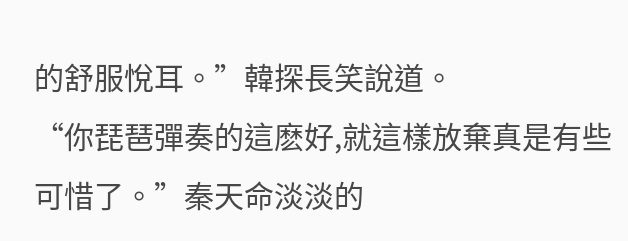的舒服悅耳。”韓探長笑說道。
“你琵琶彈奏的這麽好,就這樣放棄真是有些可惜了。”秦天命淡淡的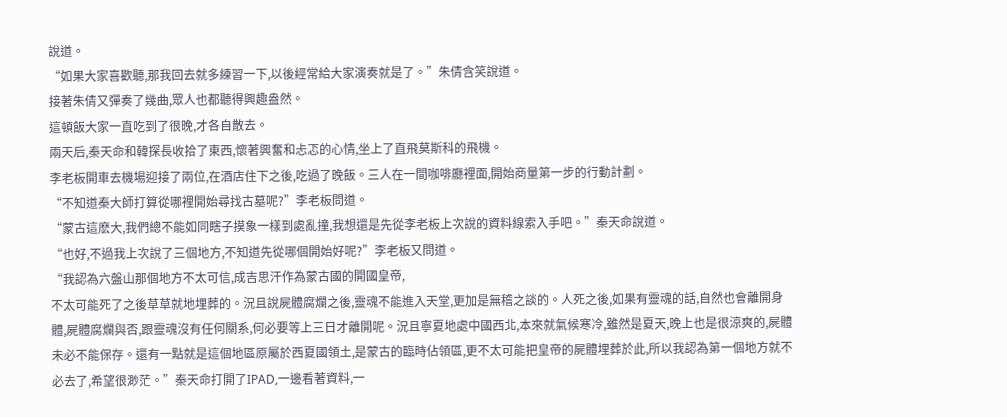說道。
“如果大家喜歡聽,那我回去就多練習一下,以後經常給大家演奏就是了。”朱倩含笑說道。
接著朱倩又彈奏了幾曲,眾人也都聽得興趣盎然。
這頓飯大家一直吃到了很晚,才各自散去。
兩天后,秦天命和韓探長收拾了東西,懷著興奮和忐忑的心情,坐上了直飛莫斯科的飛機。
李老板開車去機場迎接了兩位,在酒店住下之後,吃過了晚飯。三人在一間咖啡廳裡面,開始商量第一步的行動計劃。
“不知道秦大師打算從哪裡開始尋找古墓呢?”李老板問道。
“蒙古這麽大,我們總不能如同瞎子摸象一樣到處亂撞,我想還是先從李老板上次說的資料線索入手吧。”秦天命說道。
“也好,不過我上次說了三個地方,不知道先從哪個開始好呢?”李老板又問道。
“我認為六盤山那個地方不太可信,成吉思汗作為蒙古國的開國皇帝,
不太可能死了之後草草就地埋葬的。況且說屍體腐爛之後,靈魂不能進入天堂,更加是無稽之談的。人死之後,如果有靈魂的話,自然也會離開身體,屍體腐爛與否,跟靈魂沒有任何關系,何必要等上三日才離開呢。況且寧夏地處中國西北,本來就氣候寒冷,雖然是夏天,晚上也是很涼爽的,屍體未必不能保存。還有一點就是這個地區原屬於西夏國領土,是蒙古的臨時佔領區,更不太可能把皇帝的屍體埋葬於此,所以我認為第一個地方就不必去了,希望很渺茫。”秦天命打開了IPAD,一邊看著資料,一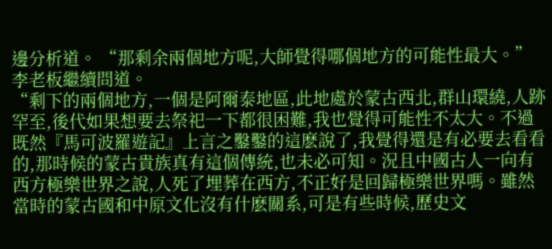邊分析道。 “那剩余兩個地方呢,大師覺得哪個地方的可能性最大。”李老板繼續問道。
“剩下的兩個地方,一個是阿爾泰地區,此地處於蒙古西北,群山環繞,人跡罕至,後代如果想要去祭祀一下都很困難,我也覺得可能性不太大。不過既然『馬可波羅遊記』上言之鑿鑿的這麽說了,我覺得還是有必要去看看的,那時候的蒙古貴族真有這個傳統,也未必可知。況且中國古人一向有西方極樂世界之說,人死了埋葬在西方,不正好是回歸極樂世界嗎。雖然當時的蒙古國和中原文化沒有什麽關系,可是有些時候,歷史文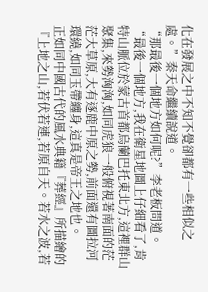化在發展之中不知不覺卻都有一些相似之處。”秦天命繼續說道。
“那最後一個地方如何呢?”李老板問道。
“最後一個地方,我在衛星地圖上仔細看了,肯特山脈位於蒙古首都烏蘭巴托東北方,這裡群山聚集,來勢洶洶,如同虎狼一般俯視著南面的茫茫大草原,大有逐鹿中原之勢,前面還有圖拉河環繞,如同玉帶纏身,這真是帝王之地也。
正如同中國古代的風水典籍『葬經』所描繪的『上地之山,若伏若連,若原自天。若水之波,若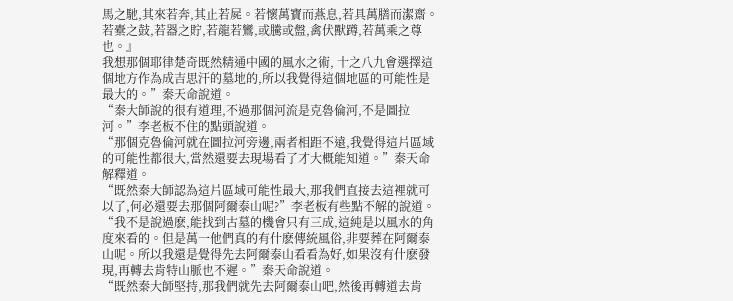馬之馳,其來若奔,其止若屍。若懷萬寶而燕息,若具萬膳而潔齋。若橐之鼓,若器之貯,若龍若鸞,或騰或盤,禽伏獸蹲,若萬乘之尊也。』
我想那個耶律楚奇既然精通中國的風水之術, 十之八九會選擇這個地方作為成吉思汗的墓地的,所以我覺得這個地區的可能性是最大的。”秦天命說道。
“秦大師說的很有道理,不過那個河流是克魯倫河,不是圖拉河。”李老板不住的點頭說道。
“那個克魯倫河就在圖拉河旁邊,兩者相距不遠,我覺得這片區域的可能性都很大,當然還要去現場看了才大概能知道。”秦天命解釋道。
“既然秦大師認為這片區域可能性最大,那我們直接去這裡就可以了,何必還要去那個阿爾泰山呢?”李老板有些點不解的說道。
“我不是說過麽,能找到古墓的機會只有三成,這純是以風水的角度來看的。但是萬一他們真的有什麽傳統風俗,非要葬在阿爾泰山呢。所以我還是覺得先去阿爾泰山看看為好,如果沒有什麽發現,再轉去肯特山脈也不遲。”秦天命說道。
“既然秦大師堅持,那我們就先去阿爾泰山吧,然後再轉道去肯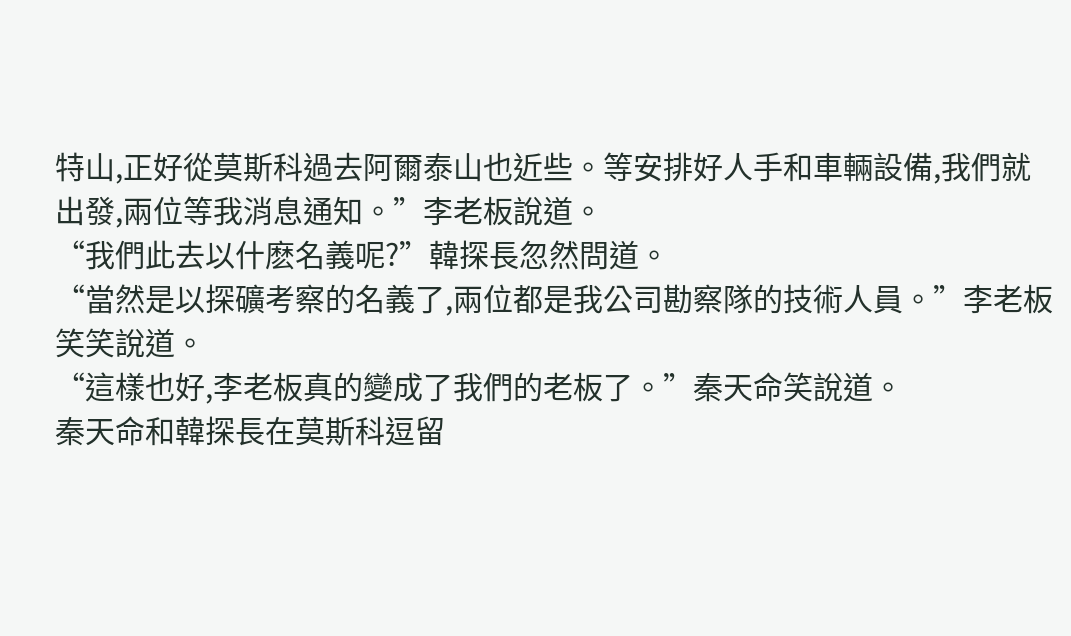特山,正好從莫斯科過去阿爾泰山也近些。等安排好人手和車輛設備,我們就出發,兩位等我消息通知。”李老板說道。
“我們此去以什麽名義呢?”韓探長忽然問道。
“當然是以探礦考察的名義了,兩位都是我公司勘察隊的技術人員。”李老板笑笑說道。
“這樣也好,李老板真的變成了我們的老板了。”秦天命笑說道。
秦天命和韓探長在莫斯科逗留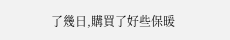了幾日,購買了好些保暖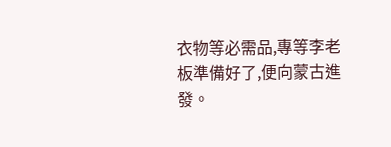衣物等必需品,專等李老板準備好了,便向蒙古進發。